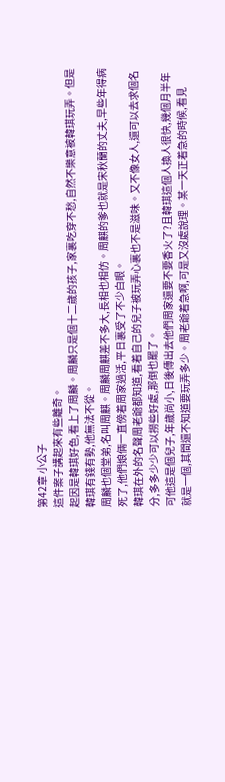第42章 小公子
這件案子講起來有些離奇。
起因是韓琪好色,看上了周麟。周麟只是個十二歲的孩子,家裏吃穿不愁,自然不樂意被韓琪玩弄。但是韓琪有錢有勢,他無法不從。
周麟也個堂弟,名叫周麒。周麟周麒差不多大,長相也相仿。周麒的爹也就是宋秋蘭的丈夫,早些年得病死了,他們娘倆一直傍着周家過活,平日裏受了不少白眼。
韓琪在外的名聲周老爺都知道,看着自己的兒子被玩弄心裏也不是滋味。又不像女人,還可以去求個名分,多多少少可以撈些好處,那倒也罷了。
可他這是個兒子,年歲尚小,日後傳出去他們周家還要不要香火了?且韓琪這個人換人很快,幾個月半年就是一個,其間還不知道要玩弄多少。周老爺着急啊,可是又沒處說理。某一天正着急的時候,看見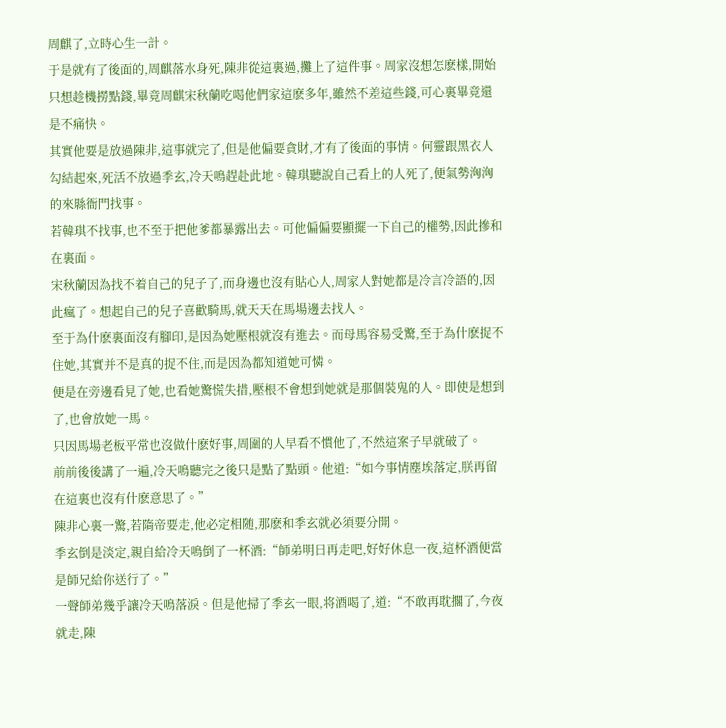周麒了,立時心生一計。
于是就有了後面的,周麒落水身死,陳非從這裏過,攤上了這件事。周家沒想怎麽樣,開始只想趁機撈點錢,畢竟周麒宋秋蘭吃喝他們家這麽多年,雖然不差這些錢,可心裏畢竟還是不痛快。
其實他要是放過陳非,這事就完了,但是他偏要貪財,才有了後面的事情。何靈跟黑衣人勾結起來,死活不放過季玄,冷天鳴趕赴此地。韓琪聽說自己看上的人死了,便氣勢洶洶的來縣衙門找事。
若韓琪不找事,也不至于把他爹都暴露出去。可他偏偏要顯擺一下自己的權勢,因此摻和在裏面。
宋秋蘭因為找不着自己的兒子了,而身邊也沒有貼心人,周家人對她都是冷言冷語的,因此瘋了。想起自己的兒子喜歡騎馬,就天天在馬場邊去找人。
至于為什麽裏面沒有腳印,是因為她壓根就沒有進去。而母馬容易受驚,至于為什麽捉不住她,其實并不是真的捉不住,而是因為都知道她可憐。
便是在旁邊看見了她,也看她驚慌失措,壓根不會想到她就是那個裝鬼的人。即使是想到了,也會放她一馬。
只因馬場老板平常也沒做什麽好事,周圍的人早看不慣他了,不然這案子早就破了。
前前後後講了一遍,冷天鳴聽完之後只是點了點頭。他道:“如今事情塵埃落定,朕再留在這裏也沒有什麽意思了。”
陳非心裏一驚,若隋帝要走,他必定相随,那麽和季玄就必須要分開。
季玄倒是淡定,親自給冷天鳴倒了一杯酒:“師弟明日再走吧,好好休息一夜,這杯酒便當是師兄給你送行了。”
一聲師弟幾乎讓冷天鳴落淚。但是他掃了季玄一眼,将酒喝了,道:“不敢再耽擱了,今夜就走,陳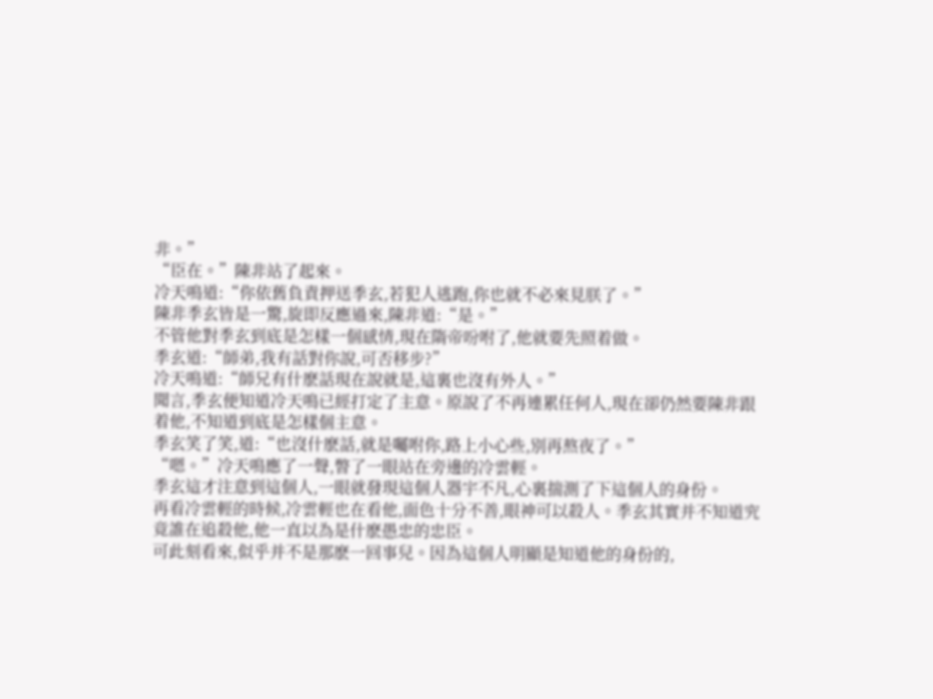非。”
“臣在。”陳非站了起來。
冷天鳴道:“你依舊負責押送季玄,若犯人逃跑,你也就不必來見朕了。”
陳非季玄皆是一驚,旋即反應過來,陳非道:“是。”
不管他對季玄到底是怎樣一個感情,現在隋帝吩咐了,他就要先照着做。
季玄道:“師弟,我有話對你說,可否移步?”
冷天鳴道:“師兄有什麽話現在說就是,這裏也沒有外人。”
聞言,季玄便知道冷天鳴已經打定了主意。原說了不再連累任何人,現在卻仍然要陳非跟着他,不知道到底是怎樣個主意。
季玄笑了笑,道:“也沒什麽話,就是囑咐你,路上小心些,別再熬夜了。”
“嗯。”冷天鳴應了一聲,瞥了一眼站在旁邊的冷雲輕。
季玄這才注意到這個人,一眼就發現這個人器宇不凡,心裏揣測了下這個人的身份。
再看冷雲輕的時候,冷雲輕也在看他,面色十分不善,眼神可以殺人。季玄其實并不知道究竟誰在追殺他,他一直以為是什麽愚忠的忠臣。
可此刻看來,似乎并不是那麽一回事兒。因為這個人明顯是知道他的身份的,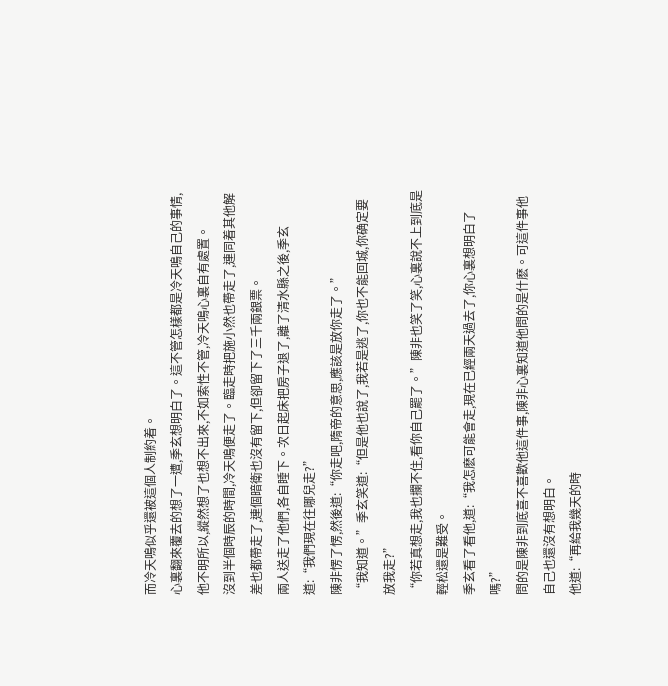而冷天鳴似乎還被這個人制約着。
心裏翻來覆去的想了一遭,季玄想明白了。這不管怎樣都是冷天鳴自己的事情,他不明所以,縱然想了也想不出來,不如索性不管,冷天鳴心裏自有處置。
沒到半個時辰的時間,冷天鳴便走了。臨走時把施小然也帶走了,連同着其他解差也都帶走了,連個暗衛也沒有留下,但卻留下了三千兩銀票。
兩人送走了他們,各自睡下。次日起床把房子退了,離了清水縣之後,季玄道:“我們現在往哪兒走?”
陳非愣了愣,然後道:“你走吧,隋帝的意思,應該是放你走了。”
“我知道。”季玄笑道:“但是他也說了,我若是逃了,你也不能回城,你确定要放我走?”
“你若真想走,我也攔不住,看你自己罷了。”陳非也笑了笑,心裏說不上到底是輕松還是難受。
季玄看了看他,道:“我怎麽可能會走,現在已經兩天過去了,你心裏想明白了嗎?”
問的是陳非到底喜不喜歡他這件事,陳非心裏知道他問的是什麽。可這件事他自己也還沒有想明白。
他道:“再給我幾天的時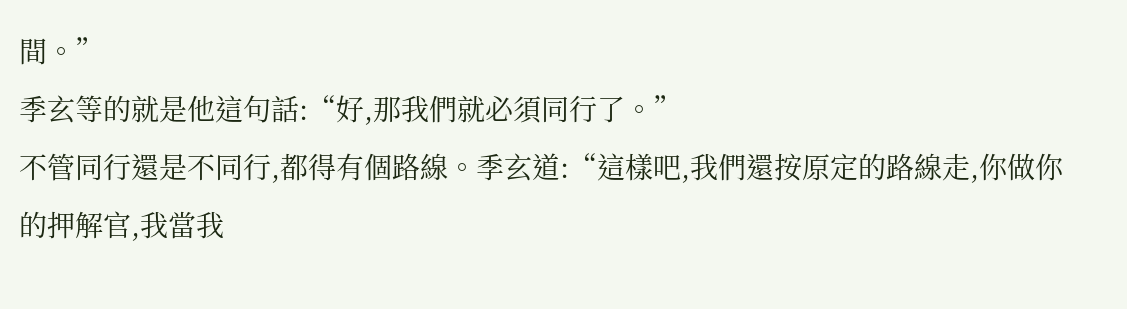間。”
季玄等的就是他這句話:“好,那我們就必須同行了。”
不管同行還是不同行,都得有個路線。季玄道:“這樣吧,我們還按原定的路線走,你做你的押解官,我當我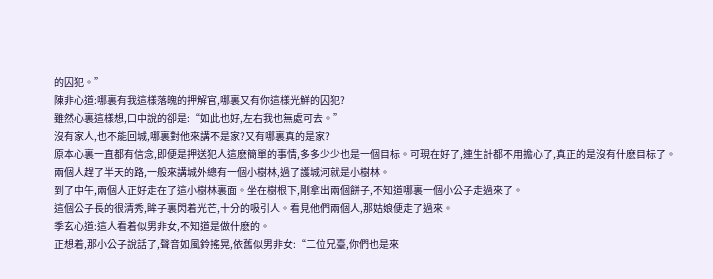的囚犯。”
陳非心道:哪裏有我這樣落魄的押解官,哪裏又有你這樣光鮮的囚犯?
雖然心裏這樣想,口中說的卻是:“如此也好,左右我也無處可去。”
沒有家人,也不能回城,哪裏對他來講不是家?又有哪裏真的是家?
原本心裏一直都有信念,即便是押送犯人這麽簡單的事情,多多少少也是一個目标。可現在好了,連生計都不用擔心了,真正的是沒有什麽目标了。
兩個人趕了半天的路,一般來講城外總有一個小樹林,過了護城河就是小樹林。
到了中午,兩個人正好走在了這小樹林裏面。坐在樹根下,剛拿出兩個餅子,不知道哪裏一個小公子走過來了。
這個公子長的很清秀,眸子裏閃着光芒,十分的吸引人。看見他們兩個人,那姑娘便走了過來。
季玄心道:這人看着似男非女,不知道是做什麽的。
正想着,那小公子說話了,聲音如風鈴搖晃,依舊似男非女:“二位兄臺,你們也是來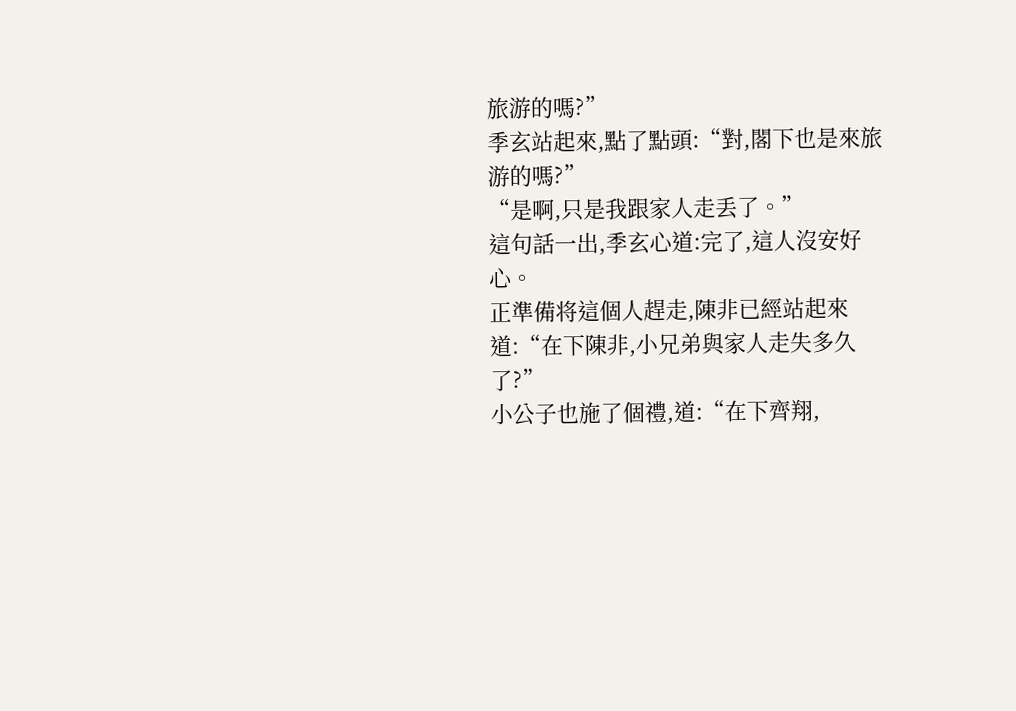旅游的嗎?”
季玄站起來,點了點頭:“對,閣下也是來旅游的嗎?”
“是啊,只是我跟家人走丢了。”
這句話一出,季玄心道:完了,這人沒安好心。
正準備将這個人趕走,陳非已經站起來道:“在下陳非,小兄弟與家人走失多久了?”
小公子也施了個禮,道:“在下齊翔,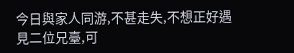今日與家人同游,不甚走失,不想正好遇見二位兄臺,可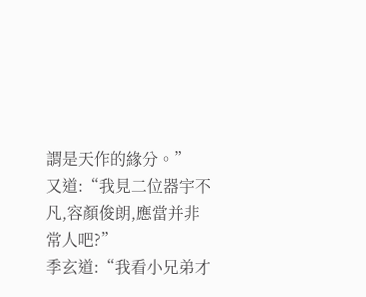謂是天作的緣分。”
又道:“我見二位器宇不凡,容顏俊朗,應當并非常人吧?”
季玄道:“我看小兄弟才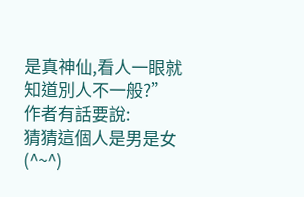是真神仙,看人一眼就知道別人不一般?”
作者有話要說:
猜猜這個人是男是女(^~^)